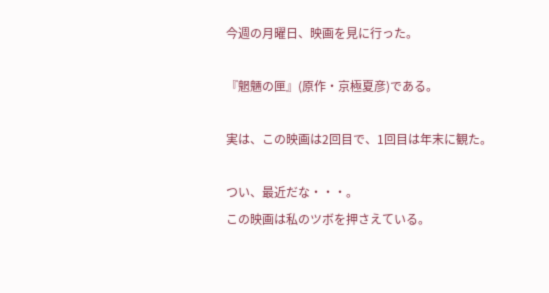今週の月曜日、映画を見に行った。

『魍魎の匣』(原作・京極夏彦)である。

実は、この映画は2回目で、1回目は年末に観た。

つい、最近だな・・・。
この映画は私のツボを押さえている。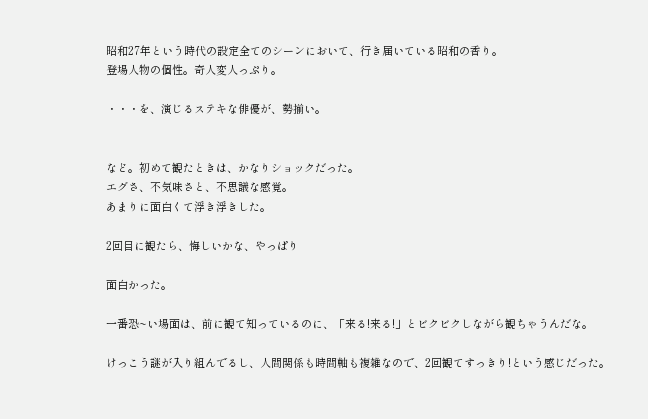昭和27年という時代の設定全てのシーンにおいて、行き届いている昭和の香り。
登場人物の個性。奇人変人っぷり。

・・・を、演じるステキな俳優が、勢揃い。


など。初めて観たときは、かなりショックだった。
エグさ、不気味さと、不思議な感覚。
あまりに面白くて浮き浮きした。

2回目に観たら、悔しいかな、やっぱり

面白かった。

一番恐~い場面は、前に観て知っているのに、「来る!来る!」とビクビクしながら観ちゃうんだな。

けっこう謎が入り組んでるし、人間関係も時間軸も複雑なので、2回観てすっきり!という感じだった。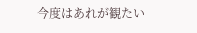今度はあれが観たい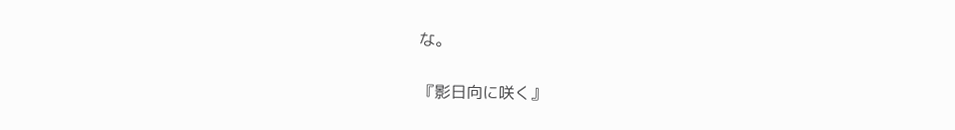な。

『影日向に咲く』